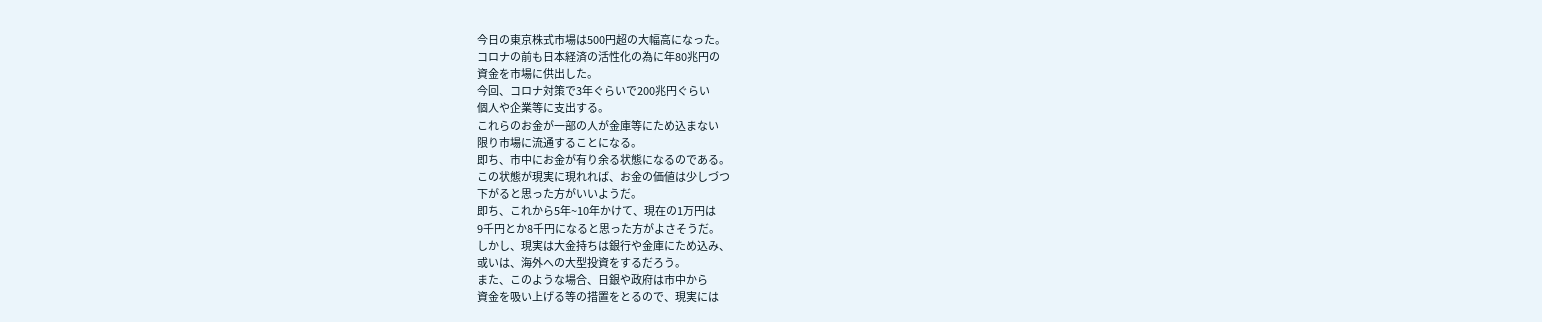今日の東京株式市場は500円超の大幅高になった。
コロナの前も日本経済の活性化の為に年80兆円の
資金を市場に供出した。
今回、コロナ対策で3年ぐらいで200兆円ぐらい
個人や企業等に支出する。
これらのお金が一部の人が金庫等にため込まない
限り市場に流通することになる。
即ち、市中にお金が有り余る状態になるのである。
この状態が現実に現れれば、お金の価値は少しづつ
下がると思った方がいいようだ。
即ち、これから5年~10年かけて、現在の1万円は
9千円とか8千円になると思った方がよさそうだ。
しかし、現実は大金持ちは銀行や金庫にため込み、
或いは、海外への大型投資をするだろう。
また、このような場合、日銀や政府は市中から
資金を吸い上げる等の措置をとるので、現実には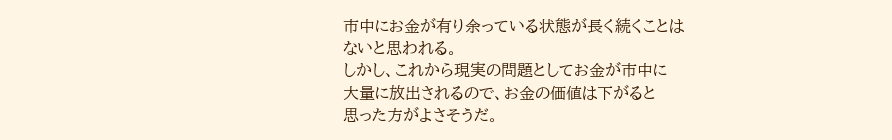市中にお金が有り余っている状態が長く続くことは
ないと思われる。
しかし、これから現実の問題としてお金が市中に
大量に放出されるので、お金の価値は下がると
思った方がよさそうだ。